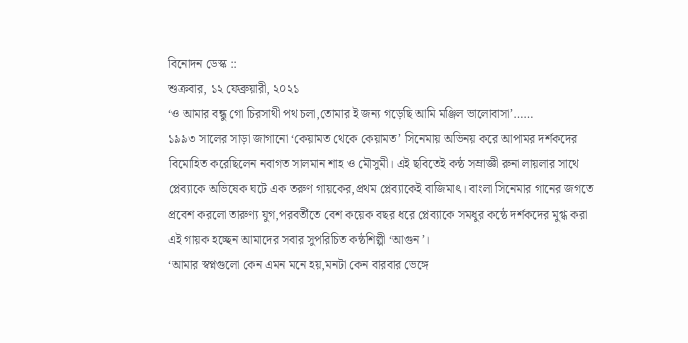বিনোদন ডেস্ক ::
শুক্রবার, ১২ ফেব্রুয়ারী, ২০২১
‘ও আমার বন্ধু গো চিরসাথী পথ চলা,তোমার ই জন্য গড়েছি আমি মঞ্জিল ভালোবাসা’……
১৯৯৩ সালের সাড়া জাগানো ‘কেয়ামত থেকে কেয়ামত’ সিনেমায় অভিনয় করে আপামর দর্শকদের বিমোহিত করেছিলেন নবাগত সালমান শাহ ও মৌসুমী। এই ছবিতেই কন্ঠ সম্রাজ্ঞী রুনা লায়লার সাথে প্লেব্যাকে অভিষেক ঘটে এক তরুণ গায়কের,প্রথম প্লেব্যাকেই বাজিমাৎ। বাংলা সিনেমার গানের জগতে প্রবেশ করলো তারুণ্য যুগ,পরবর্তীতে বেশ কয়েক বছর ধরে প্লেব্যাকে সমধুর কন্ঠে দর্শকদের মুগ্ধ করা এই গায়ক হচ্ছেন আমাদের সবার সুপরিচিত কন্ঠশিল্পী ‘আগুন’।
‘আমার স্বপ্নগুলো কেন এমন মনে হয়,মনটা কেন বারবার ভেঙ্গে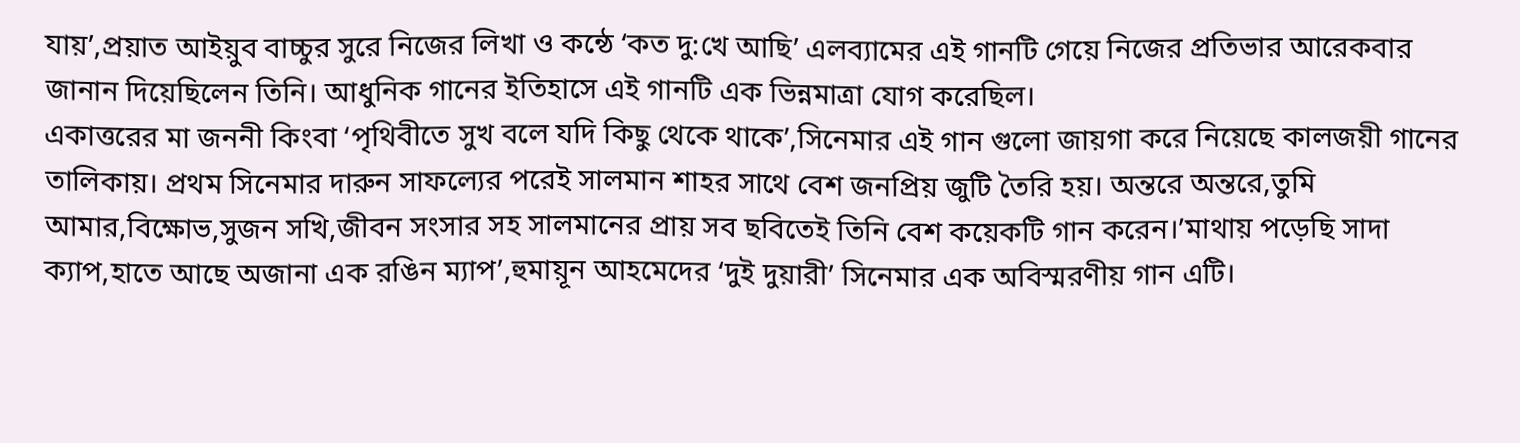যায়’,প্রয়াত আইয়ুব বাচ্চুর সুরে নিজের লিখা ও কন্ঠে ‘কত দু:খে আছি’ এলব্যামের এই গানটি গেয়ে নিজের প্রতিভার আরেকবার জানান দিয়েছিলেন তিনি। আধুনিক গানের ইতিহাসে এই গানটি এক ভিন্নমাত্রা যোগ করেছিল।
একাত্তরের মা জননী কিংবা ‘পৃথিবীতে সুখ বলে যদি কিছু থেকে থাকে’,সিনেমার এই গান গুলো জায়গা করে নিয়েছে কালজয়ী গানের তালিকায়। প্রথম সিনেমার দারুন সাফল্যের পরেই সালমান শাহর সাথে বেশ জনপ্রিয় জুটি তৈরি হয়। অন্তরে অন্তরে,তুমি আমার,বিক্ষোভ,সুজন সখি,জীবন সংসার সহ সালমানের প্রায় সব ছবিতেই তিনি বেশ কয়েকটি গান করেন।’মাথায় পড়েছি সাদা ক্যাপ,হাতে আছে অজানা এক রঙিন ম্যাপ’,হুমায়ূন আহমেদের ‘দুই দুয়ারী’ সিনেমার এক অবিস্মরণীয় গান এটি।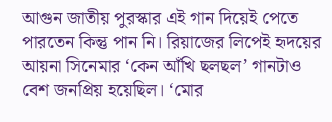আগুন জাতীয় পুরস্কার এই গান দিয়েই পেতে পারতেন কিন্তু পান নি। রিয়াজের লিপেই হৃদয়ের আয়না সিনেমার ‘কেন আঁখি ছলছল’ গানটাও বেশ জনপ্রিয় হয়েছিল। ‘মোর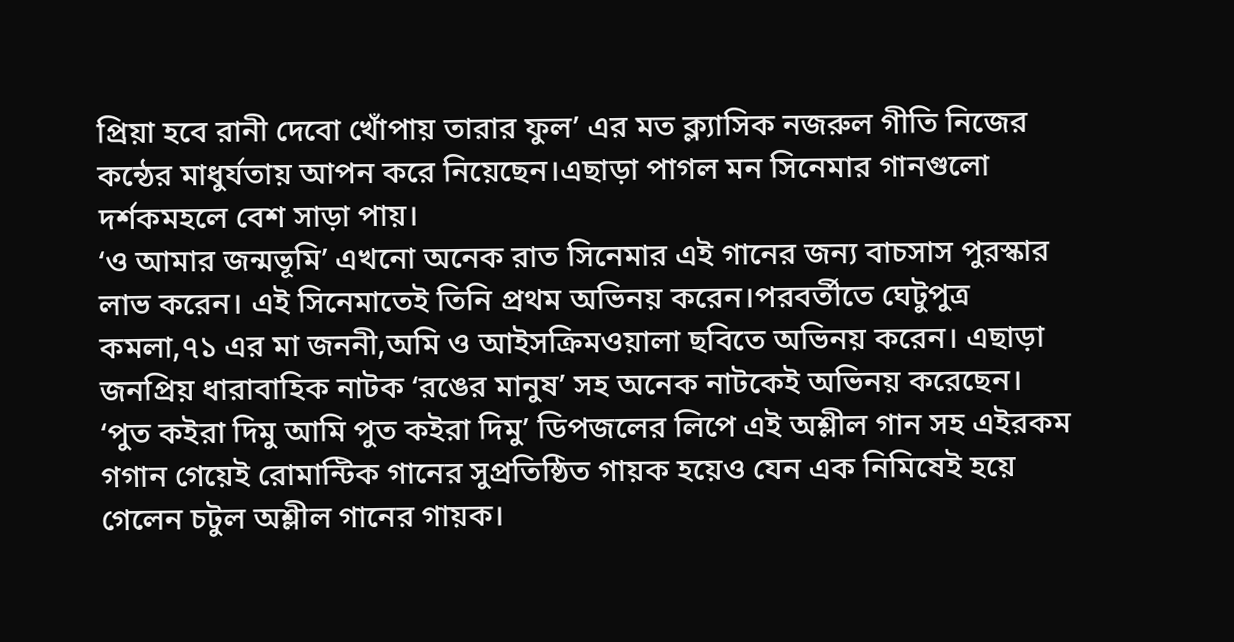প্রিয়া হবে রানী দেবো খোঁপায় তারার ফুল’ এর মত ক্ল্যাসিক নজরুল গীতি নিজের কন্ঠের মাধুর্যতায় আপন করে নিয়েছেন।এছাড়া পাগল মন সিনেমার গানগুলো দর্শকমহলে বেশ সাড়া পায়।
‘ও আমার জন্মভূমি’ এখনো অনেক রাত সিনেমার এই গানের জন্য বাচসাস পুরস্কার লাভ করেন। এই সিনেমাতেই তিনি প্রথম অভিনয় করেন।পরবর্তীতে ঘেটুপুত্র কমলা,৭১ এর মা জননী,অমি ও আইসক্রিমওয়ালা ছবিতে অভিনয় করেন। এছাড়া জনপ্রিয় ধারাবাহিক নাটক ‘রঙের মানুষ’ সহ অনেক নাটকেই অভিনয় করেছেন।
‘পুত কইরা দিমু আমি পুত কইরা দিমু’ ডিপজলের লিপে এই অশ্লীল গান সহ এইরকম গগান গেয়েই রোমান্টিক গানের সুপ্রতিষ্ঠিত গায়ক হয়েও যেন এক নিমিষেই হয়ে গেলেন চটুল অশ্লীল গানের গায়ক।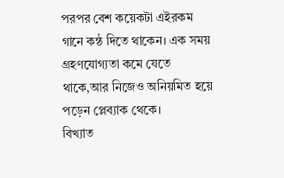পরপর বেশ কয়েকটা এইরকম গানে কন্ঠ দিতে থাকেন। এক সময় গ্রহণযোগ্যতা কমে যেতে থাকে,আর নিজেও অনিয়মিত হয়ে পড়েন প্লেব্যাক থেকে।
বিখ্যাত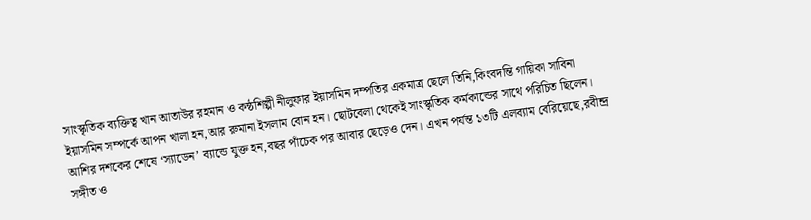সাংস্কৃতিক ব্যক্তিত্ব খান আতাউর রহমান ও কন্ঠশিল্পী নীলুফার ইয়াসমিন দম্পতির একমাত্র ছেলে তিনি,কিংবদন্তি গায়িকা সাবিনা ইয়াসমিন সম্পর্কে আপন খালা হন,আর রুমানা ইসলাম বোন হন। ছোটবেলা থেকেই সাংস্কৃতিক কর্মকান্ডের সাথে পরিচিত ছিলেন। আশির দশকের শেষে ‘স্যাডেন’ ব্যান্ডে যুক্ত হন,বছর পাঁচেক পর আবার ছেড়েও দেন। এখন পর্যন্ত ১৩টি এলব্যাম বেরিয়েছে,রবীন্দ্র সঙ্গীত ও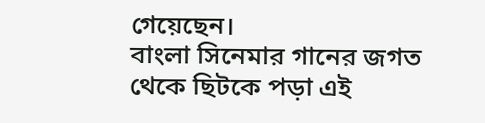গেয়েছেন।
বাংলা সিনেমার গানের জগত থেকে ছিটকে পড়া এই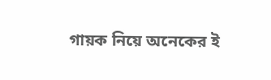গায়ক নিয়ে অনেকের ই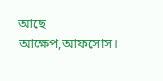আছে আক্ষেপ,আফসোস।